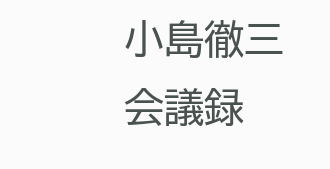小島徹三
会議録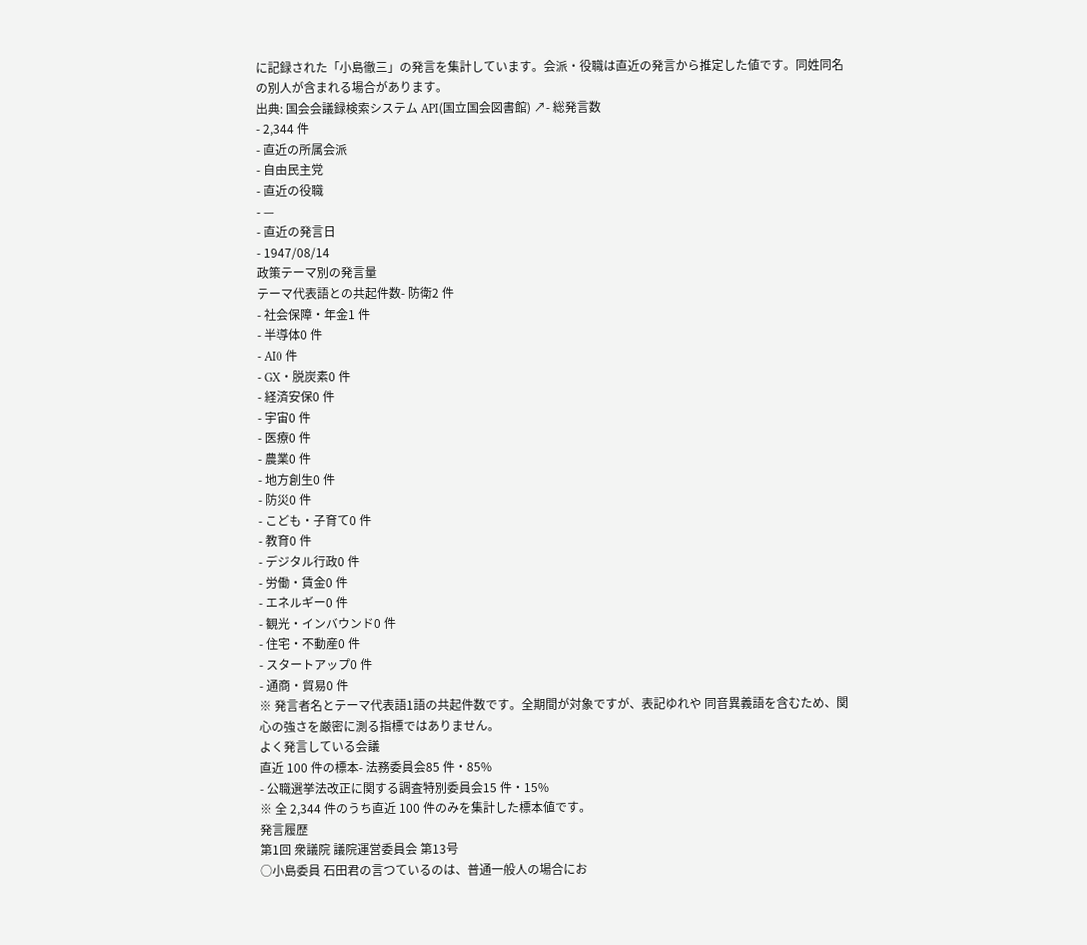に記録された「小島徹三」の発言を集計しています。会派・役職は直近の発言から推定した値です。同姓同名の別人が含まれる場合があります。
出典: 国会会議録検索システム API(国立国会図書館) ↗- 総発言数
- 2,344 件
- 直近の所属会派
- 自由民主党
- 直近の役職
- —
- 直近の発言日
- 1947/08/14
政策テーマ別の発言量
テーマ代表語との共起件数- 防衛2 件
- 社会保障・年金1 件
- 半導体0 件
- AI0 件
- GX・脱炭素0 件
- 経済安保0 件
- 宇宙0 件
- 医療0 件
- 農業0 件
- 地方創生0 件
- 防災0 件
- こども・子育て0 件
- 教育0 件
- デジタル行政0 件
- 労働・賃金0 件
- エネルギー0 件
- 観光・インバウンド0 件
- 住宅・不動産0 件
- スタートアップ0 件
- 通商・貿易0 件
※ 発言者名とテーマ代表語1語の共起件数です。全期間が対象ですが、表記ゆれや 同音異義語を含むため、関心の強さを厳密に測る指標ではありません。
よく発言している会議
直近 100 件の標本- 法務委員会85 件・85%
- 公職選挙法改正に関する調査特別委員会15 件・15%
※ 全 2,344 件のうち直近 100 件のみを集計した標本値です。
発言履歴
第1回 衆議院 議院運営委員会 第13号
○小島委員 石田君の言つているのは、普通一般人の場合にお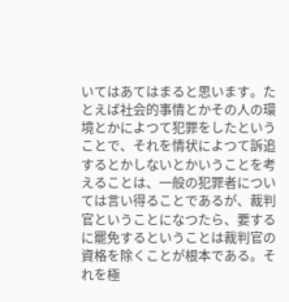いてはあてはまると思います。たとえば社会的事情とかその人の環境とかによつて犯罪をしたということで、それを情状によつて訴追するとかしないとかいうことを考えることは、一般の犯罪者については言い得ることであるが、裁判官ということになつたら、要するに罷免するということは裁判官の資格を除くことが根本である。それを極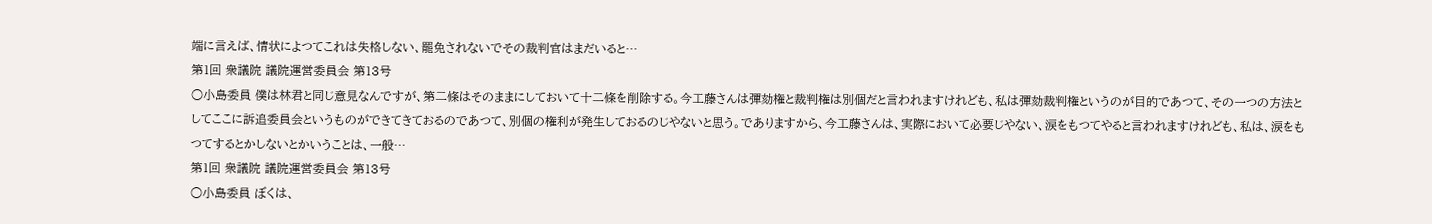端に言えば、情状によつてこれは失格しない、罷免されないでその裁判官はまだいると…
第1回 衆議院 議院運営委員会 第13号
○小島委員 僕は林君と同じ意見なんですが、第二條はそのままにしておいて十二條を削除する。今工藤さんは彈劾権と裁判権は別個だと言われますけれども、私は彈劾裁判権というのが目的であつて、その一つの方法としてここに訴追委員会というものができてきておるのであつて、別個の権利が発生しておるのじやないと思う。でありますから、今工藤さんは、実際において必要じやない、涙をもつてやると言われますけれども、私は、涙をもつてするとかしないとかいうことは、一般…
第1回 衆議院 議院運営委員会 第13号
○小島委員 ぼくは、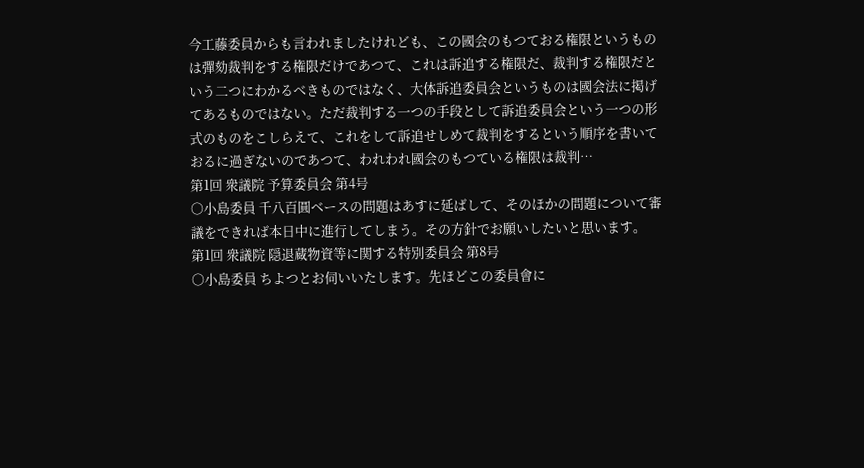今工藤委員からも言われましたけれども、この國会のもつておる権限というものは彈劾裁判をする権限だけであつて、これは訴追する権限だ、裁判する権限だという二つにわかるべきものではなく、大体訴追委員会というものは國会法に掲げてあるものではない。ただ裁判する一つの手段として訴追委員会という一つの形式のものをこしらえて、これをして訴追せしめて裁判をするという順序を書いておるに過ぎないのであつて、われわれ國会のもつている権限は裁判…
第1回 衆議院 予算委員会 第4号
○小島委員 千八百圓ベースの問題はあすに延ばして、そのほかの問題について審議をできれば本日中に進行してしまう。その方針でお願いしたいと思います。
第1回 衆議院 隠退蔵物資等に関する特別委員会 第8号
○小島委員 ちよつとお伺いいたします。先ほどこの委員會に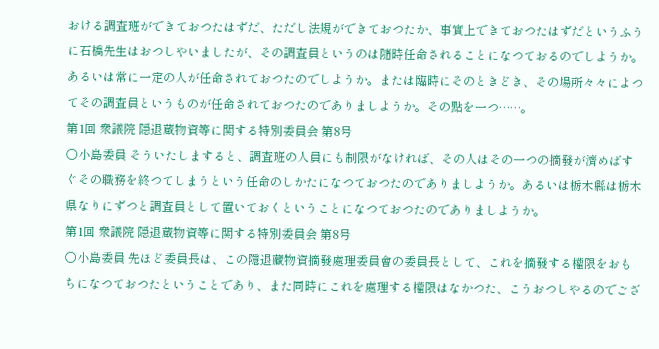おける調査班ができておつたはずだ、ただし法規ができておつたか、事實上できておつたはずだというふうに石橋先生はおつしやいましたが、その調査員というのは隨時任命されることになつておるのでしようか。あるいは常に一定の人が任命されておつたのでしようか。または臨時にそのときどき、その場所々々によつてその調査員というものが任命されておつたのでありましようか。その點を一つ……。
第1回 衆議院 隠退蔵物資等に関する特別委員会 第8号
○小島委員 そういたしますると、調査班の人員にも制限がなければ、その人はその一つの摘發が濟めばすぐその職務を終つてしまうという任命のしかたになつておつたのでありましようか。あるいは栃木縣は栃木県なりにずつと調査員として置いておくということになつておつたのでありましようか。
第1回 衆議院 隠退蔵物資等に関する特別委員会 第8号
○小島委員 先ほど委員長は、この隱退藏物資摘發處理委員會の委員長として、これを摘發する權限をおもちになつておつたということであり、また同時にこれを處理する權限はなかつた、こうおつしやるのでござ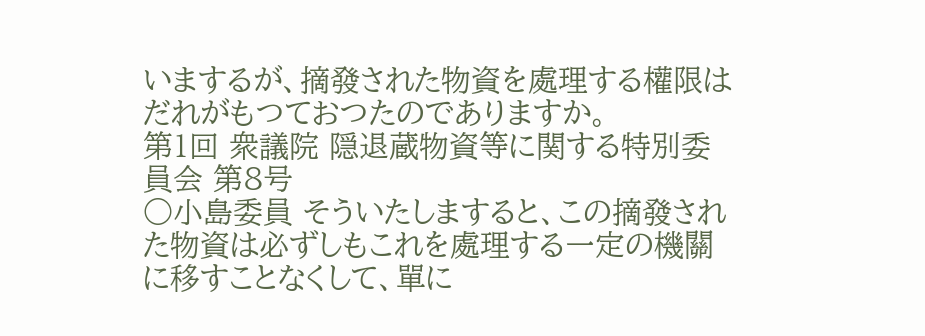いまするが、摘發された物資を處理する權限はだれがもつておつたのでありますか。
第1回 衆議院 隠退蔵物資等に関する特別委員会 第8号
○小島委員 そういたしますると、この摘發された物資は必ずしもこれを處理する一定の機關に移すことなくして、單に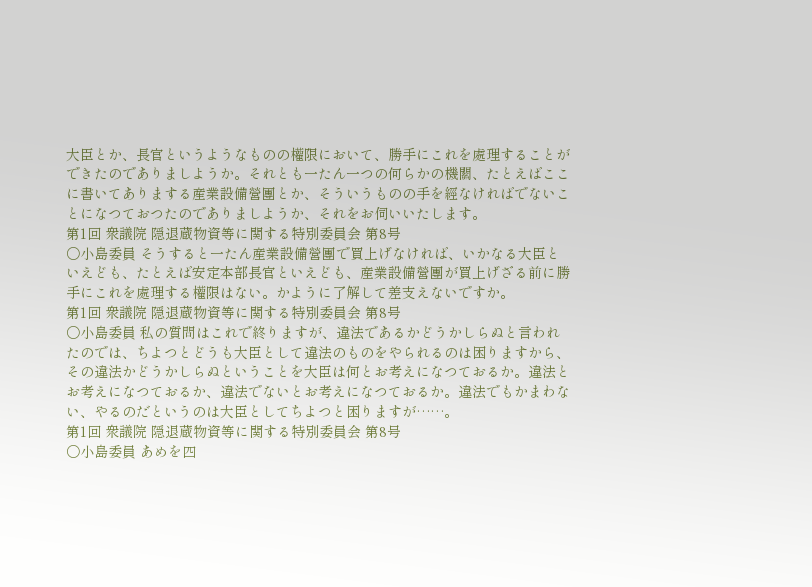大臣とか、長官というようなものの權限において、勝手にこれを處理することができたのでありましようか。それとも一たん一つの何らかの機關、たとえばここに書いてありまする産業設備營團とか、そういうものの手を經なければでないことになつておつたのでありましようか、それをお伺いいたします。
第1回 衆議院 隠退蔵物資等に関する特別委員会 第8号
○小島委員 そうすると一たん産業設備營團で買上げなければ、いかなる大臣といえども、たとえば安定本部長官といえども、産業設備營團が買上げざる前に勝手にこれを處理する權限はない。かように了解して差支えないですか。
第1回 衆議院 隠退蔵物資等に関する特別委員会 第8号
○小島委員 私の質問はこれで終りますが、違法であるかどうかしらぬと言われたのでは、ちよつとどうも大臣として違法のものをやられるのは困りますから、その違法かどうかしらぬということを大臣は何とお考えになつておるか。違法とお考えになつておるか、違法でないとお考えになつておるか。違法でもかまわない、やるのだというのは大臣としてちよつと困りますが……。
第1回 衆議院 隠退蔵物資等に関する特別委員会 第8号
○小島委員 あめを四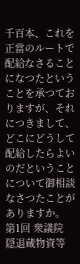千百本、これを正當のルートで配給なさることになつたということを承つておりますが、それにつきまして、どこにどうして配給したらよいのだということについて御相談なさつたことがありますか。
第1回 衆議院 隠退蔵物資等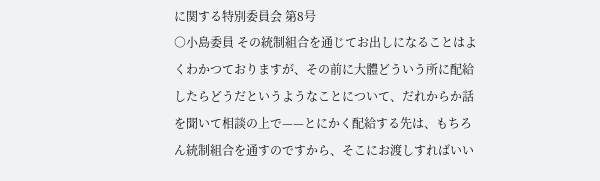に関する特別委員会 第8号
○小島委員 その統制組合を通じてお出しになることはよくわかつておりますが、その前に大體どういう所に配給したらどうだというようなことについて、だれからか話を聞いて相談の上で——とにかく配給する先は、もちろん統制組合を通すのですから、そこにお渡しすればいい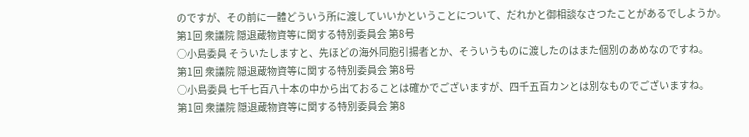のですが、その前に一體どういう所に渡していいかということについて、だれかと御相談なさつたことがあるでしようか。
第1回 衆議院 隠退蔵物資等に関する特別委員会 第8号
○小島委員 そういたしますと、先ほどの海外同胞引揚者とか、そういうものに渡したのはまた個別のあめなのですね。
第1回 衆議院 隠退蔵物資等に関する特別委員会 第8号
○小島委員 七千七百八十本の中から出ておることは確かでございますが、四千五百カンとは別なものでございますね。
第1回 衆議院 隠退蔵物資等に関する特別委員会 第8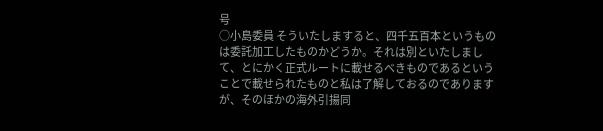号
○小島委員 そういたしますると、四千五百本というものは委託加工したものかどうか。それは別といたしまして、とにかく正式ルートに載せるべきものであるということで載せられたものと私は了解しておるのでありますが、そのほかの海外引揚同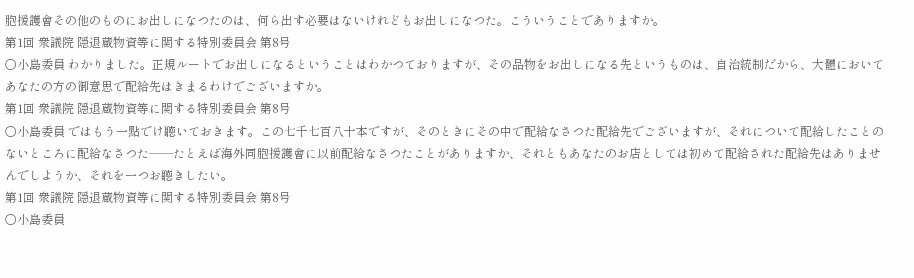胞援護會その他のものにお出しになつたのは、何ら出す必要はないけれどもお出しになつた。こういうことでありますか。
第1回 衆議院 隠退蔵物資等に関する特別委員会 第8号
○小島委員 わかりました。正規ルートでお出しになるということはわかつておりますが、その品物をお出しになる先というものは、自治統制だから、大體においてあなたの方の御意思で配給先はきまるわけでございますか。
第1回 衆議院 隠退蔵物資等に関する特別委員会 第8号
○小島委員 ではもう一點でけ聽いておきます。この七千七百八十本ですが、そのときにその中で配給なさつた配給先でございますが、それについて配給したことのないところに配給なさつた——たとえば海外同胞援護會に以前配給なさつたことがありますか、それともあなたのお店としては初めて配給された配給先はありませんでしようか、それを一つお聽きしたい。
第1回 衆議院 隠退蔵物資等に関する特別委員会 第8号
○小島委員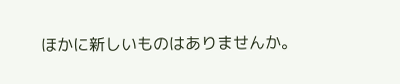ほかに新しいものはありませんか。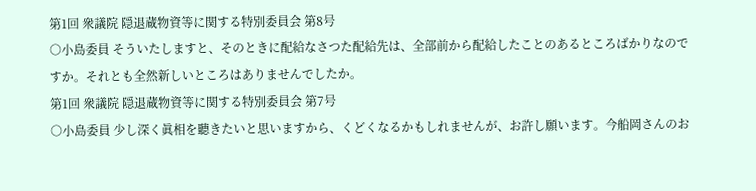第1回 衆議院 隠退蔵物資等に関する特別委員会 第8号
○小島委員 そういたしますと、そのときに配給なさつた配給先は、全部前から配給したことのあるところばかりなのですか。それとも全然新しいところはありませんでしたか。
第1回 衆議院 隠退蔵物資等に関する特別委員会 第7号
○小島委員 少し深く眞相を聽きたいと思いますから、くどくなるかもしれませんが、お許し願います。今船岡さんのお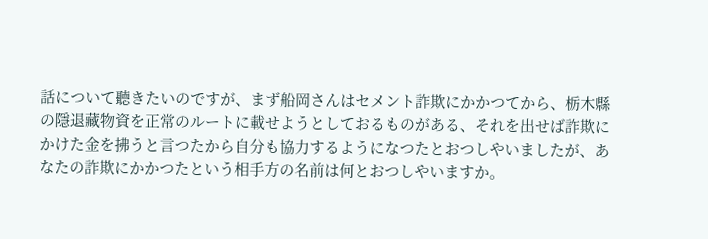話について聽きたいのですが、まず船岡さんはセメント詐欺にかかつてから、栃木縣の隱退藏物資を正常のルートに載せようとしておるものがある、それを出せば詐欺にかけた金を拂うと言つたから自分も協力するようになつたとおつしやいましたが、あなたの詐欺にかかつたという相手方の名前は何とおつしやいますか。